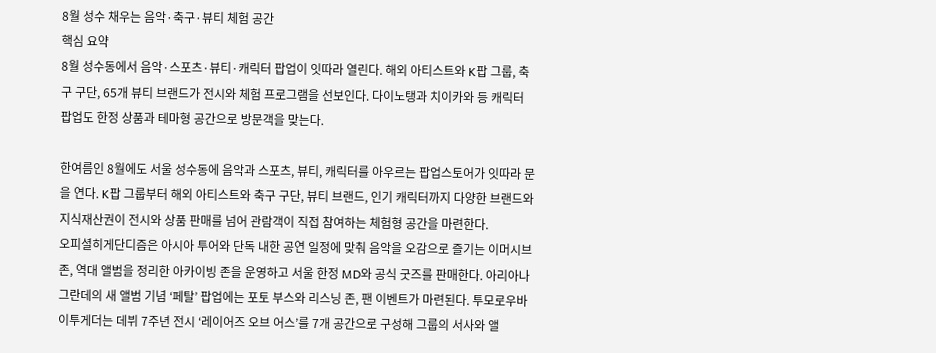8월 성수 채우는 음악·축구·뷰티 체험 공간
핵심 요약
8월 성수동에서 음악·스포츠·뷰티·캐릭터 팝업이 잇따라 열린다. 해외 아티스트와 K팝 그룹, 축구 구단, 65개 뷰티 브랜드가 전시와 체험 프로그램을 선보인다. 다이노탱과 치이카와 등 캐릭터 팝업도 한정 상품과 테마형 공간으로 방문객을 맞는다.

한여름인 8월에도 서울 성수동에 음악과 스포츠, 뷰티, 캐릭터를 아우르는 팝업스토어가 잇따라 문을 연다. K팝 그룹부터 해외 아티스트와 축구 구단, 뷰티 브랜드, 인기 캐릭터까지 다양한 브랜드와 지식재산권이 전시와 상품 판매를 넘어 관람객이 직접 참여하는 체험형 공간을 마련한다.
오피셜히게단디즘은 아시아 투어와 단독 내한 공연 일정에 맞춰 음악을 오감으로 즐기는 이머시브 존, 역대 앨범을 정리한 아카이빙 존을 운영하고 서울 한정 MD와 공식 굿즈를 판매한다. 아리아나 그란데의 새 앨범 기념 ‘페탈’ 팝업에는 포토 부스와 리스닝 존, 팬 이벤트가 마련된다. 투모로우바이투게더는 데뷔 7주년 전시 ‘레이어즈 오브 어스’를 7개 공간으로 구성해 그룹의 서사와 앨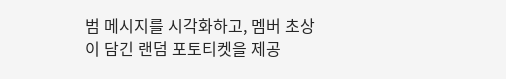범 메시지를 시각화하고, 멤버 초상이 담긴 랜덤 포토티켓을 제공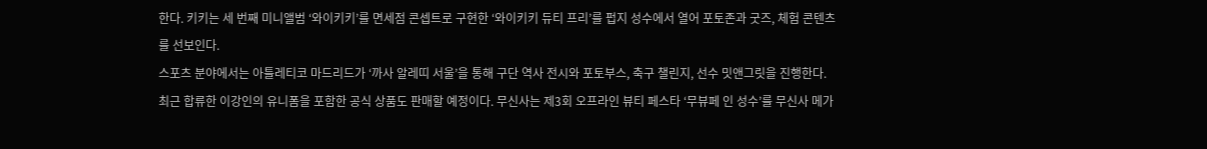한다. 키키는 세 번째 미니앨범 ‘와이키키’를 면세점 콘셉트로 구현한 ‘와이키키 듀티 프리’를 펍지 성수에서 열어 포토존과 굿즈, 체험 콘텐츠를 선보인다.
스포츠 분야에서는 아틀레티코 마드리드가 ‘까사 알레띠 서울’을 통해 구단 역사 전시와 포토부스, 축구 챌린지, 선수 밋앤그릿을 진행한다. 최근 합류한 이강인의 유니폼을 포함한 공식 상품도 판매할 예정이다. 무신사는 제3회 오프라인 뷰티 페스타 ‘무뷰페 인 성수’를 무신사 메가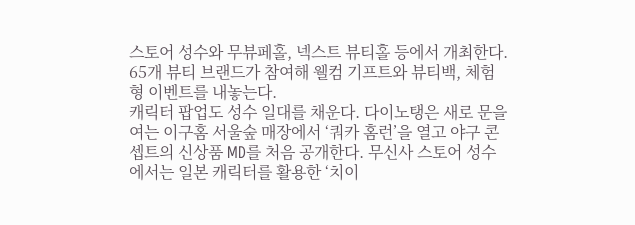스토어 성수와 무뷰페홀, 넥스트 뷰티홀 등에서 개최한다. 65개 뷰티 브랜드가 참여해 웰컴 기프트와 뷰티백, 체험형 이벤트를 내놓는다.
캐릭터 팝업도 성수 일대를 채운다. 다이노탱은 새로 문을 여는 이구홈 서울숲 매장에서 ‘쿼카 홈런’을 열고 야구 콘셉트의 신상품 MD를 처음 공개한다. 무신사 스토어 성수에서는 일본 캐릭터를 활용한 ‘치이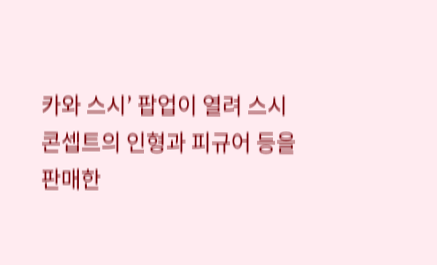카와 스시’ 팝업이 열려 스시 콘셉트의 인형과 피규어 등을 판매한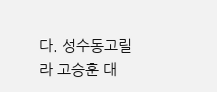다. 성수동고릴라 고승훈 대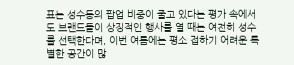표는 성수동의 팝업 비중이 줄고 있다는 평가 속에서도 브랜드들이 상징적인 행사를 열 때는 여전히 성수를 선택한다며, 이번 여름에는 평소 접하기 어려운 특별한 공간이 많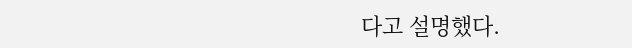다고 설명했다.